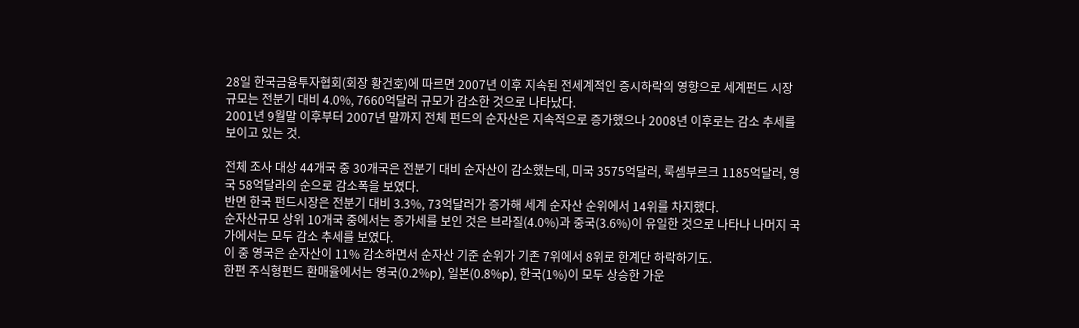28일 한국금융투자협회(회장 황건호)에 따르면 2007년 이후 지속된 전세계적인 증시하락의 영향으로 세계펀드 시장 규모는 전분기 대비 4.0%, 7660억달러 규모가 감소한 것으로 나타났다.
2001년 9월말 이후부터 2007년 말까지 전체 펀드의 순자산은 지속적으로 증가했으나 2008년 이후로는 감소 추세를 보이고 있는 것.

전체 조사 대상 44개국 중 30개국은 전분기 대비 순자산이 감소했는데, 미국 3575억달러, 룩셈부르크 1185억달러, 영국 58억달라의 순으로 감소폭을 보였다.
반면 한국 펀드시장은 전분기 대비 3.3%, 73억달러가 증가해 세계 순자산 순위에서 14위를 차지했다.
순자산규모 상위 10개국 중에서는 증가세를 보인 것은 브라질(4.0%)과 중국(3.6%)이 유일한 것으로 나타나 나머지 국가에서는 모두 감소 추세를 보였다.
이 중 영국은 순자산이 11% 감소하면서 순자산 기준 순위가 기존 7위에서 8위로 한계단 하락하기도.
한편 주식형펀드 환매율에서는 영국(0.2%p), 일본(0.8%p), 한국(1%)이 모두 상승한 가운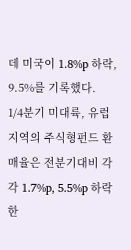데 미국이 1.8%p 하락, 9.5%를 기록했다.
1/4분기 미대륙, 유럽지역의 주식형펀드 환매율은 전분기대비 각각 1.7%p, 5.5%p 하락한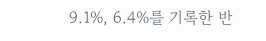9.1%, 6.4%를 기록한 반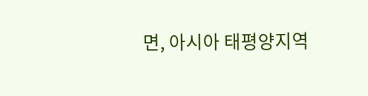면, 아시아 태평양지역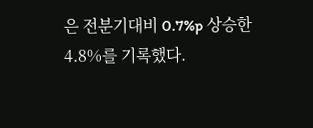은 전분기대비 0.7%p 상승한 4.8%를 기록했다.